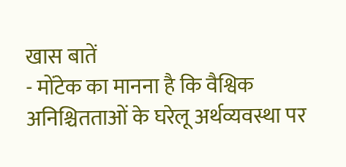खास बातें
- मोंटेक का मानना है कि वैश्विक अनिश्चितताओं के घरेलू अर्थव्यवस्था पर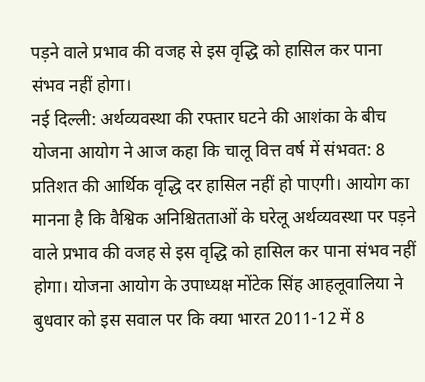पड़ने वाले प्रभाव की वजह से इस वृद्धि को हासिल कर पाना संभव नहीं होगा।
नई दिल्ली: अर्थव्यवस्था की रफ्तार घटने की आशंका के बीच योजना आयोग ने आज कहा कि चालू वित्त वर्ष में संभवत: 8 प्रतिशत की आर्थिक वृद्धि दर हासिल नहीं हो पाएगी। आयोग का मानना है कि वैश्विक अनिश्चितताओं के घरेलू अर्थव्यवस्था पर पड़ने वाले प्रभाव की वजह से इस वृद्धि को हासिल कर पाना संभव नहीं होगा। योजना आयोग के उपाध्यक्ष मोंटेक सिंह आहलूवालिया ने बुधवार को इस सवाल पर कि क्या भारत 2011-12 में 8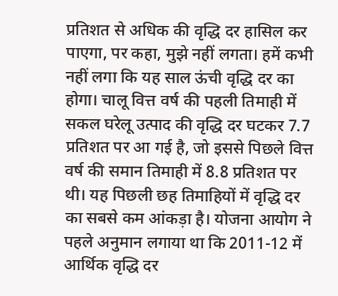प्रतिशत से अधिक की वृद्धि दर हासिल कर पाएगा, पर कहा, मुझे नहीं लगता। हमें कभी नहीं लगा कि यह साल ऊंची वृद्धि दर का होगा। चालू वित्त वर्ष की पहली तिमाही में सकल घरेलू उत्पाद की वृद्धि दर घटकर 7.7 प्रतिशत पर आ गई है, जो इससे पिछले वित्त वर्ष की समान तिमाही में 8.8 प्रतिशत पर थी। यह पिछली छह तिमाहियों में वृद्धि दर का सबसे कम आंकड़ा है। योजना आयोग ने पहले अनुमान लगाया था कि 2011-12 में आर्थिक वृद्धि दर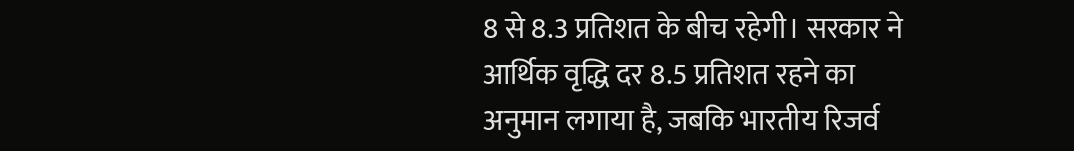8 से 8.3 प्रतिशत के बीच रहेगी। सरकार ने आर्थिक वृद्धि दर 8.5 प्रतिशत रहने का अनुमान लगाया है, जबकि भारतीय रिजर्व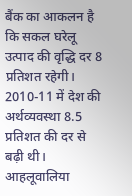बैंक का आकलन है कि सकल घरेलू उत्पाद की वृद्धि दर 8 प्रतिशत रहेगी। 2010-11 में देश की अर्थव्यवस्था 8.5 प्रतिशत की दर से बढ़ी थी। आहलूवालिया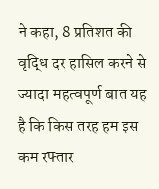ने कहा, 8 प्रतिशत की वृद्धि दर हासिल करने से ज्यादा महत्वपूर्ण बात यह है कि किस तरह हम इस कम रफ्तार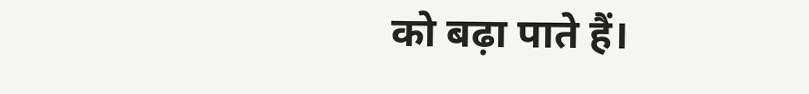को बढ़ा पाते हैं।